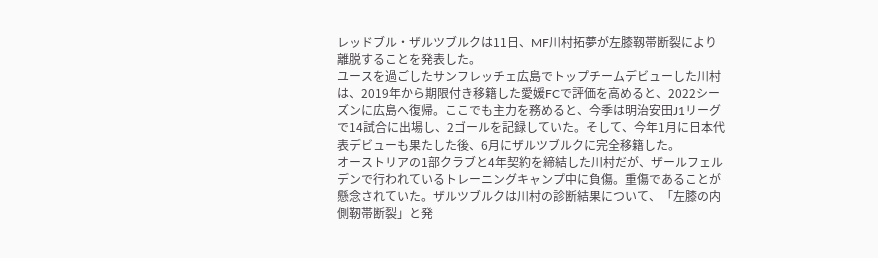レッドブル・ザルツブルクは11日、MF川村拓夢が左膝靱帯断裂により離脱することを発表した。
ユースを過ごしたサンフレッチェ広島でトップチームデビューした川村は、2019年から期限付き移籍した愛媛FCで評価を高めると、2022シーズンに広島へ復帰。ここでも主力を務めると、今季は明治安田J1リーグで14試合に出場し、2ゴールを記録していた。そして、今年1月に日本代表デビューも果たした後、6月にザルツブルクに完全移籍した。
オーストリアの1部クラブと4年契約を締結した川村だが、ザールフェルデンで行われているトレーニングキャンプ中に負傷。重傷であることが懸念されていた。ザルツブルクは川村の診断結果について、「左膝の内側靭帯断裂」と発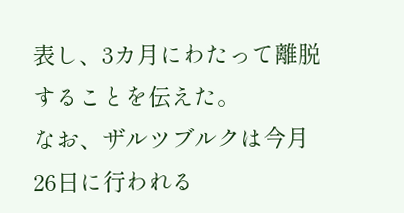表し、3カ月にわたって離脱することを伝えた。
なお、ザルツブルクは今月26日に行われる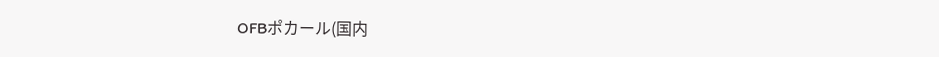OFBポカール(国内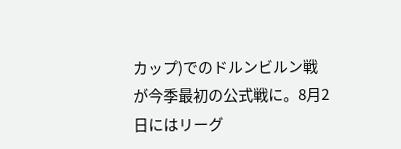カップ)でのドルンビルン戦が今季最初の公式戦に。8月2日にはリーグ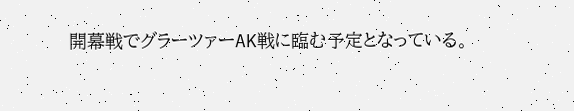開幕戦でグラーツァーAK戦に臨む予定となっている。